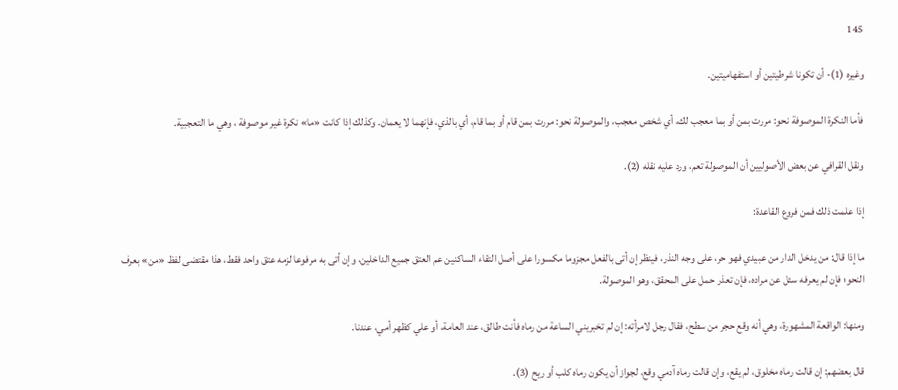145

وغيره (1)- أن تكونا شرطيتين أو استفهاميتين.

فأما النكرة الموصوفة نحو: مررت بمن أو بما معجب لك، أي شخص معجب، والموصولة نحو: مررت بمن قام أو بما قام، أي بالذي، فإنهما لا يعمان. وكذلك إذا كانت «ما» نكرة غير موصوفة ، وهي ما التعجبية.

ونقل القرافي عن بعض الأصوليين أن الموصولة تعم، ورد عليه نقله (2).

إذا علمت ذلك فمن فروع القاعدة:

ما إذا قال: من يدخل الدار من عبيدي فهو حر، على وجه النذر، فينظر إن أتى بالفعل مجزوما مكسورا على أصل التقاء الساكنين عم العتق جميع الداخلين، وإن أتى به مرفوعا لزمه عتق واحد فقط، هذا مقتضى لفظ «من» بعرف النحو؛ فإن لم يعرفه سئل عن مراده، فإن تعذر حمل على المحقق، وهو الموصولة.

ومنها: الواقعة المشهورة، وهي أنه وقع حجر من سطح، فقال رجل لامرأته: إن لم تخبريني الساعة من رماه فأنت طالق، عند العامة، أو علي كظهر أمي، عندنا.

قال بعضهم: إن قالت رماه مخلوق، لم يقع، وإن قالت رماه آدمي وقع، لجواز أن يكون رماه كلب أو ريح (3).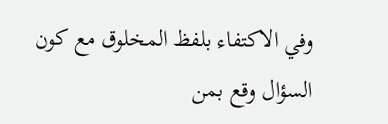وفي الاكتفاء بلفظ المخلوق مع كون السؤال وقع بمن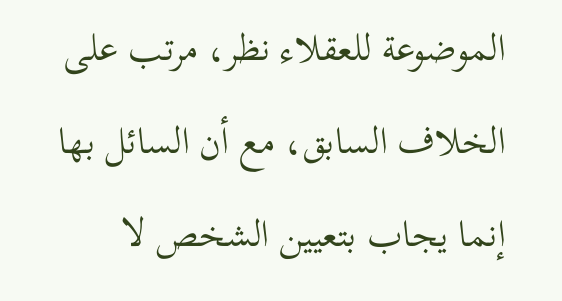الموضوعة للعقلاء نظر، مرتب على الخلاف السابق، مع أن السائل بها إنما يجاب بتعيين الشخص لا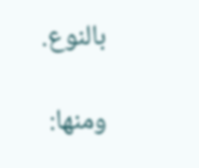بالنوع.

ومنها: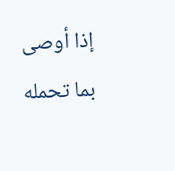إذا أوصى بما تحمله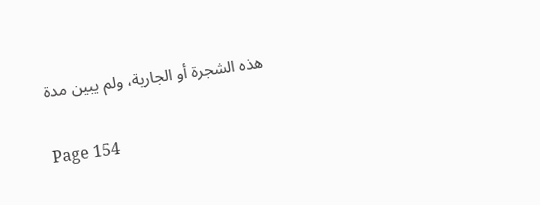هذه الشجرة أو الجارية، ولم يبين مدة

Page 154